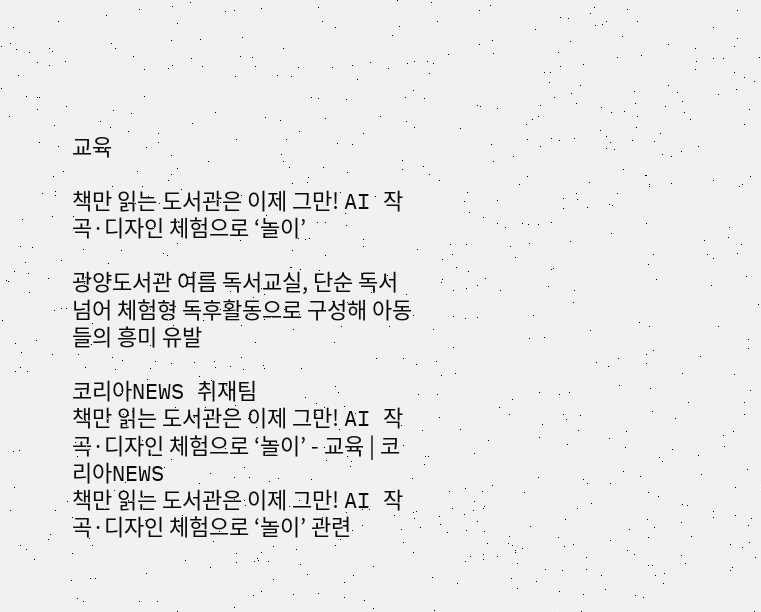교육

책만 읽는 도서관은 이제 그만! AI 작곡·디자인 체험으로 ‘놀이’

광양도서관 여름 독서교실, 단순 독서 넘어 체험형 독후활동으로 구성해 아동들의 흥미 유발

코리아NEWS 취재팀
책만 읽는 도서관은 이제 그만! AI 작곡·디자인 체험으로 ‘놀이’ - 교육 | 코리아NEWS
책만 읽는 도서관은 이제 그만! AI 작곡·디자인 체험으로 ‘놀이’ 관련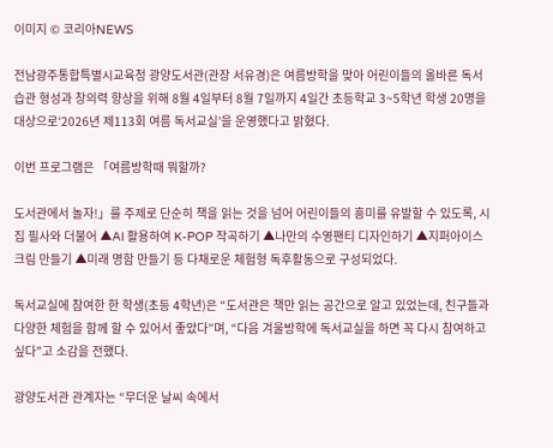이미지 © 코리아NEWS

전남광주통합특별시교육청 광양도서관(관장 서유경)은 여름방학을 맞아 어린이들의 올바른 독서습관 형성과 창의력 향상을 위해 8월 4일부터 8월 7일까지 4일간 초등학교 3~5학년 학생 20명을 대상으로‘2026년 제113회 여름 독서교실’을 운영했다고 밝혔다.

이번 프로그램은 「여름방학때 뭐할까?

도서관에서 놀자!」를 주제로 단순히 책을 읽는 것을 넘어 어린이들의 흥미를 유발할 수 있도록, 시집 필사와 더불어 ▲AI 활용하여 K-POP 작곡하기 ▲나만의 수영팬티 디자인하기 ▲지퍼아이스크림 만들기 ▲미래 명함 만들기 등 다채로운 체험형 독후활동으로 구성되었다.

독서교실에 참여한 한 학생(초등 4학년)은 “도서관은 책만 읽는 공간으로 알고 있었는데, 친구들과 다양한 체험을 함께 할 수 있어서 좋았다”며, “다음 겨울방학에 독서교실을 하면 꼭 다시 참여하고 싶다”고 소감을 전했다.

광양도서관 관계자는 “무더운 날씨 속에서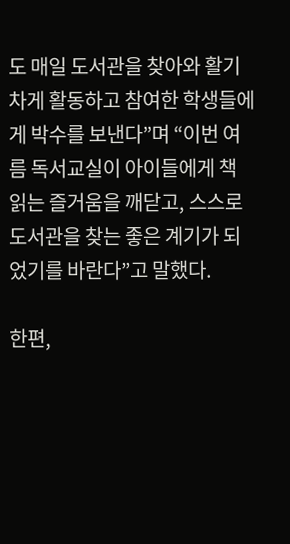도 매일 도서관을 찾아와 활기차게 활동하고 참여한 학생들에게 박수를 보낸다”며 “이번 여름 독서교실이 아이들에게 책 읽는 즐거움을 깨닫고, 스스로 도서관을 찾는 좋은 계기가 되었기를 바란다”고 말했다.

한편,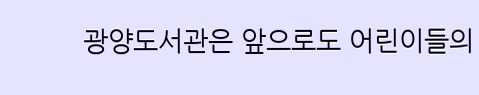광양도서관은 앞으로도 어린이들의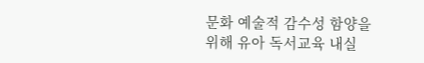문화 예술적 감수성 함양을 위해 유아 독서교육 내실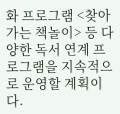화 프로그램 <찾아가는 책놀이> 등 다양한 독서 연계 프로그램을 지속적으로 운영할 계획이다.